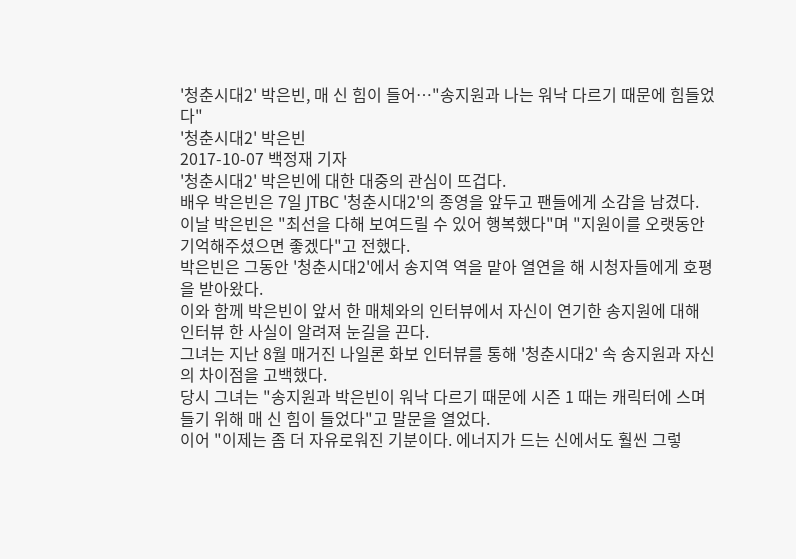'청춘시대2' 박은빈, 매 신 힘이 들어…"송지원과 나는 워낙 다르기 때문에 힘들었다"
'청춘시대2' 박은빈
2017-10-07 백정재 기자
'청춘시대2' 박은빈에 대한 대중의 관심이 뜨겁다.
배우 박은빈은 7일 JTBC '청춘시대2'의 종영을 앞두고 팬들에게 소감을 남겼다.
이날 박은빈은 "최선을 다해 보여드릴 수 있어 행복했다"며 "지원이를 오랫동안 기억해주셨으면 좋겠다"고 전했다.
박은빈은 그동안 '청춘시대2'에서 송지역 역을 맡아 열연을 해 시청자들에게 호평을 받아왔다.
이와 함께 박은빈이 앞서 한 매체와의 인터뷰에서 자신이 연기한 송지원에 대해 인터뷰 한 사실이 알려져 눈길을 끈다.
그녀는 지난 8월 매거진 나일론 화보 인터뷰를 통해 '청춘시대2' 속 송지원과 자신의 차이점을 고백했다.
당시 그녀는 "송지원과 박은빈이 워낙 다르기 때문에 시즌 1 때는 캐릭터에 스며들기 위해 매 신 힘이 들었다"고 말문을 열었다.
이어 "이제는 좀 더 자유로워진 기분이다. 에너지가 드는 신에서도 훨씬 그렇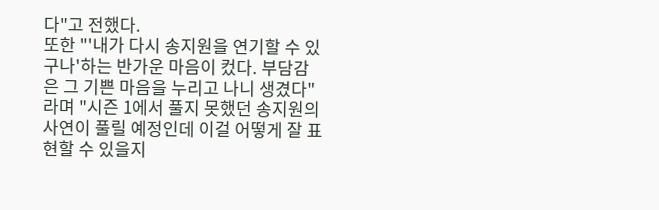다"고 전했다.
또한 "'내가 다시 송지원을 연기할 수 있구나'하는 반가운 마음이 컸다. 부담감은 그 기쁜 마음을 누리고 나니 생겼다"라며 "시즌 1에서 풀지 못했던 송지원의 사연이 풀릴 예정인데 이걸 어떻게 잘 표현할 수 있을지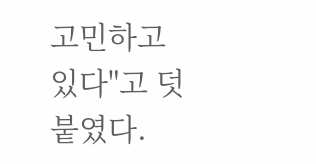고민하고 있다"고 덧붙였다.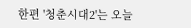한편 '청춘시대2'는 오늘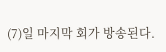(7)일 마지막 회가 방송된다.